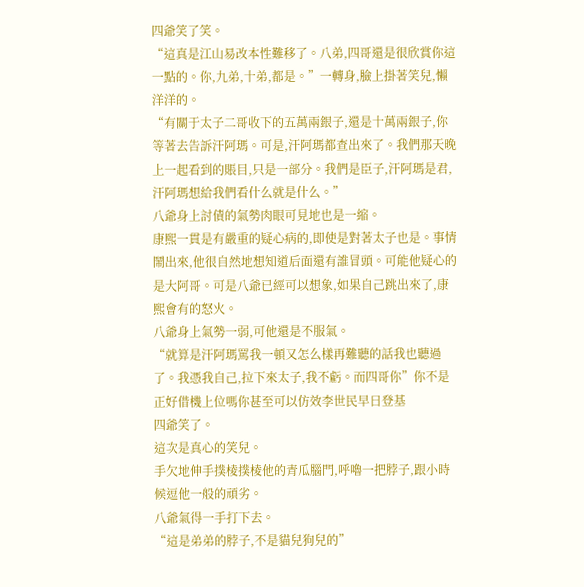四爺笑了笑。
“這真是江山易改本性難移了。八弟,四哥還是很欣賞你這一點的。你,九弟,十弟,都是。”一轉身,臉上掛著笑兒,懶洋洋的。
“有關于太子二哥收下的五萬兩銀子,還是十萬兩銀子,你等著去告訴汗阿瑪。可是,汗阿瑪都查出來了。我們那天晚上一起看到的賬目,只是一部分。我們是臣子,汗阿瑪是君,汗阿瑪想給我們看什么就是什么。”
八爺身上討債的氣勢肉眼可見地也是一縮。
康熙一貫是有嚴重的疑心病的,即使是對著太子也是。事情鬧出來,他很自然地想知道后面還有誰冒頭。可能他疑心的是大阿哥。可是八爺已經可以想象,如果自己跳出來了,康熙會有的怒火。
八爺身上氣勢一弱,可他還是不服氣。
“就算是汗阿瑪罵我一頓又怎么樣再難聽的話我也聽過了。我憑我自己,拉下來太子,我不虧。而四哥你”你不是正好借機上位嗎你甚至可以仿效李世民早日登基
四爺笑了。
這次是真心的笑兒。
手欠地伸手撲棱撲棱他的青瓜腦門,呼嚕一把脖子,跟小時候逗他一般的頑劣。
八爺氣得一手打下去。
“這是弟弟的脖子,不是貓兒狗兒的”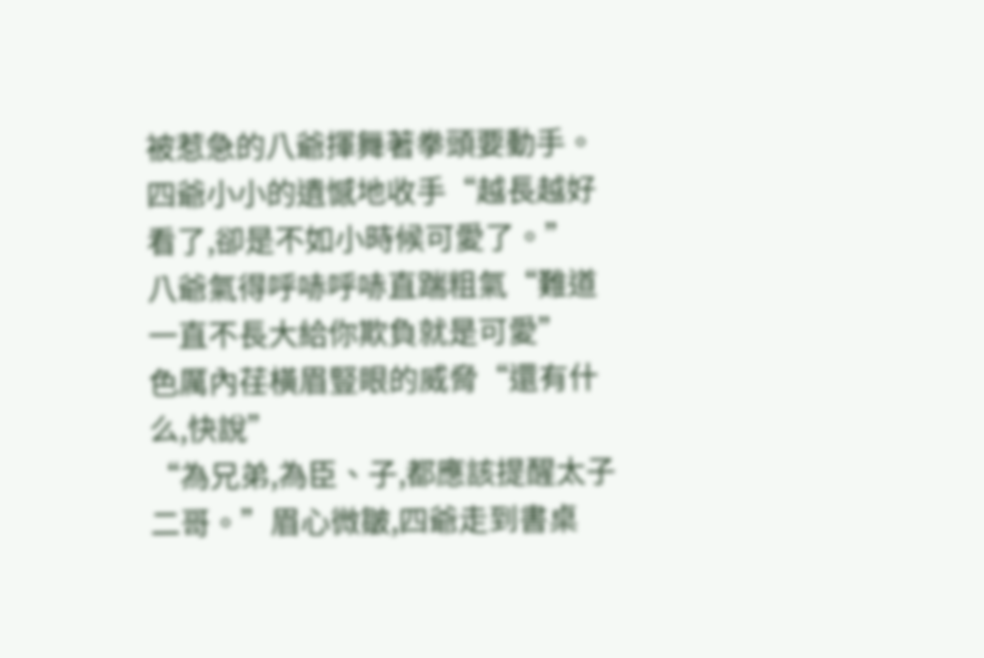被惹急的八爺揮舞著拳頭要動手。
四爺小小的遺憾地收手“越長越好看了,卻是不如小時候可愛了。”
八爺氣得呼哧呼哧直踹粗氣“難道一直不長大給你欺負就是可愛”
色厲內荏橫眉豎眼的威脅“還有什么,快說”
“為兄弟,為臣、子,都應該提醒太子二哥。”眉心微皺,四爺走到書桌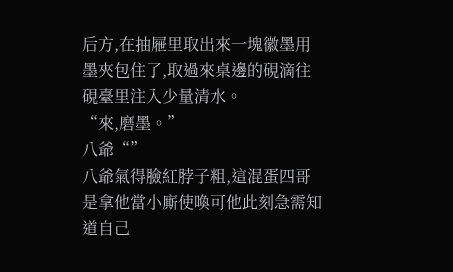后方,在抽屜里取出來一塊徽墨用墨夾包住了,取過來桌邊的硯滴往硯臺里注入少量清水。
“來,磨墨。”
八爺“”
八爺氣得臉紅脖子粗,這混蛋四哥是拿他當小廝使喚可他此刻急需知道自己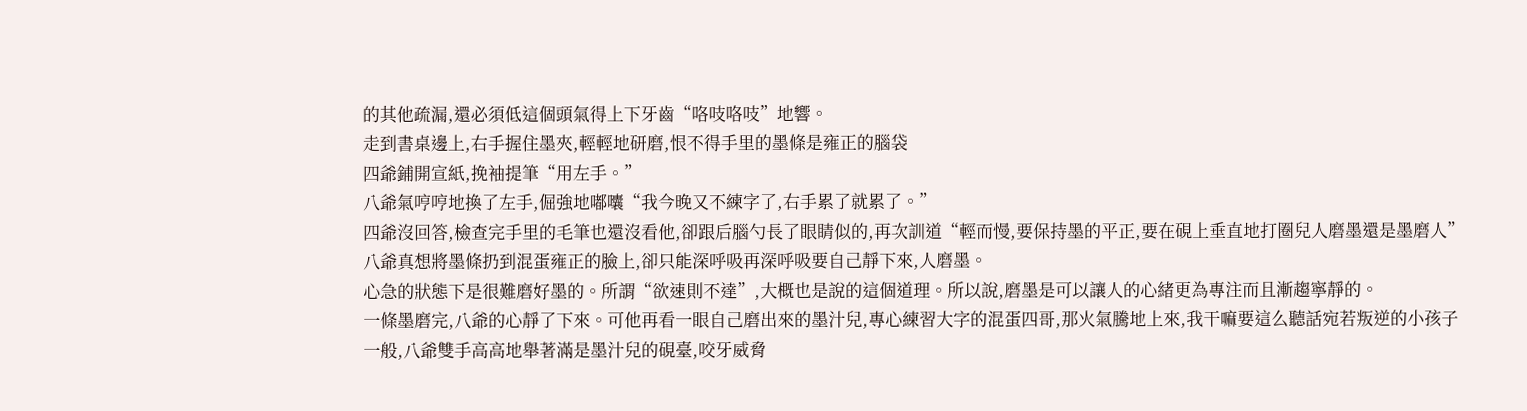的其他疏漏,還必須低這個頭氣得上下牙齒“咯吱咯吱”地響。
走到書桌邊上,右手握住墨夾,輕輕地研磨,恨不得手里的墨條是雍正的腦袋
四爺鋪開宣紙,挽袖提筆“用左手。”
八爺氣哼哼地換了左手,倔強地嘟囔“我今晚又不練字了,右手累了就累了。”
四爺沒回答,檢查完手里的毛筆也還沒看他,卻跟后腦勺長了眼睛似的,再次訓道“輕而慢,要保持墨的平正,要在硯上垂直地打圈兒人磨墨還是墨磨人”
八爺真想將墨條扔到混蛋雍正的臉上,卻只能深呼吸再深呼吸要自己靜下來,人磨墨。
心急的狀態下是很難磨好墨的。所謂“欲速則不達”,大概也是說的這個道理。所以說,磨墨是可以讓人的心緒更為專注而且漸趨寧靜的。
一條墨磨完,八爺的心靜了下來。可他再看一眼自己磨出來的墨汁兒,專心練習大字的混蛋四哥,那火氣騰地上來,我干嘛要這么聽話宛若叛逆的小孩子一般,八爺雙手高高地舉著滿是墨汁兒的硯臺,咬牙威脅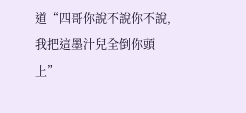道“四哥你說不說你不說,我把這墨汁兒全倒你頭上”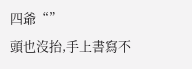四爺“”
頭也沒抬,手上書寫不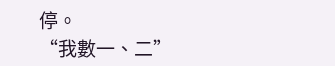停。
“我數一、二”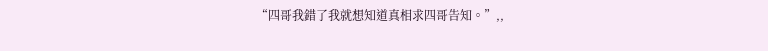“四哥我錯了我就想知道真相求四哥告知。”,,